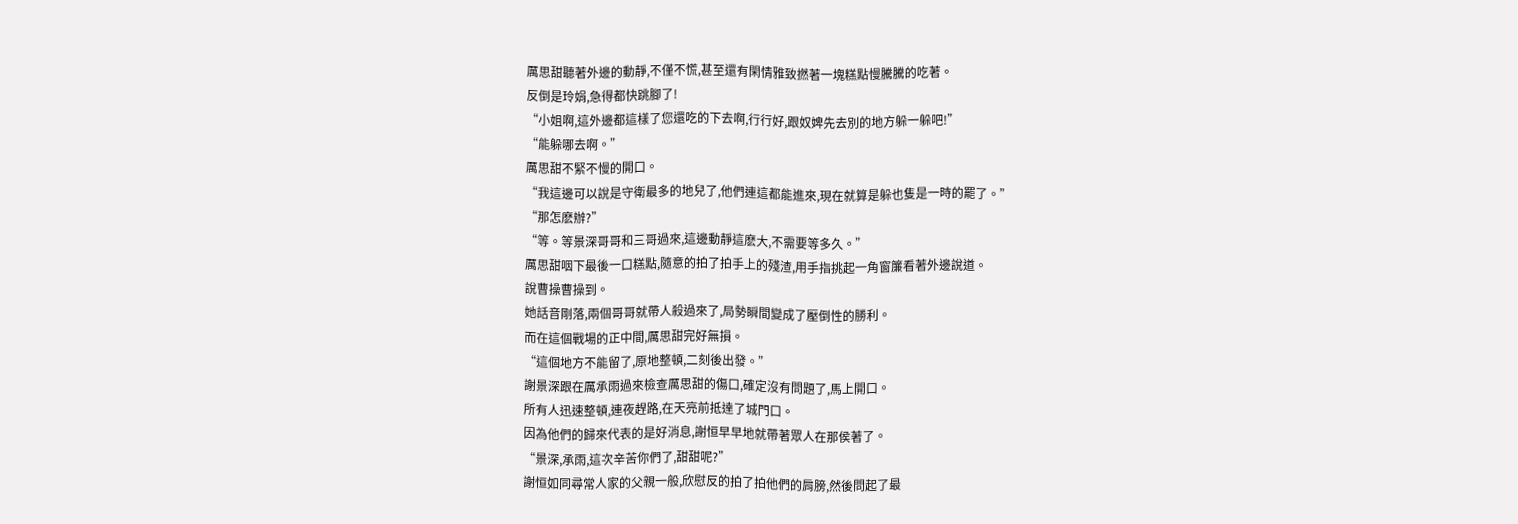厲思甜聽著外邊的動靜,不僅不慌,甚至還有閑情雅致撚著一塊糕點慢騰騰的吃著。
反倒是玲娟,急得都快跳腳了!
“小姐啊,這外邊都這樣了您還吃的下去啊,行行好,跟奴婢先去別的地方躲一躲吧!”
“能躲哪去啊。”
厲思甜不緊不慢的開口。
“我這邊可以說是守衛最多的地兒了,他們連這都能進來,現在就算是躲也隻是一時的罷了。”
“那怎麽辦?”
“等。等景深哥哥和三哥過來,這邊動靜這麽大,不需要等多久。”
厲思甜咽下最後一口糕點,隨意的拍了拍手上的殘渣,用手指挑起一角窗簾看著外邊說道。
說曹操曹操到。
她話音剛落,兩個哥哥就帶人殺過來了,局勢瞬間變成了壓倒性的勝利。
而在這個戰場的正中間,厲思甜完好無損。
“這個地方不能留了,原地整頓,二刻後出發。”
謝景深跟在厲承雨過來檢查厲思甜的傷口,確定沒有問題了,馬上開口。
所有人迅速整頓,連夜趕路,在天亮前抵達了城門口。
因為他們的歸來代表的是好消息,謝恒早早地就帶著眾人在那侯著了。
“景深,承雨,這次辛苦你們了,甜甜呢?”
謝恒如同尋常人家的父親一般,欣慰反的拍了拍他們的肩膀,然後問起了最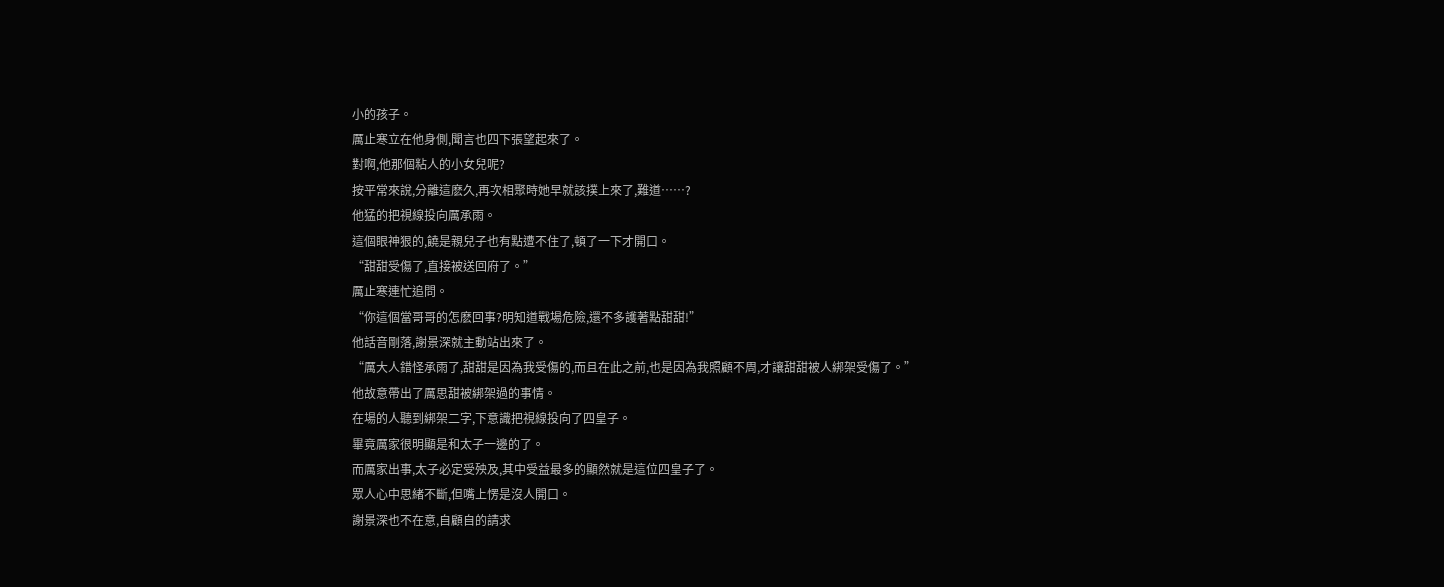小的孩子。
厲止寒立在他身側,聞言也四下張望起來了。
對啊,他那個粘人的小女兒呢?
按平常來說,分離這麽久,再次相聚時她早就該撲上來了,難道……?
他猛的把視線投向厲承雨。
這個眼神狠的,饒是親兒子也有點遭不住了,頓了一下才開口。
“甜甜受傷了,直接被送回府了。”
厲止寒連忙追問。
“你這個當哥哥的怎麽回事?明知道戰場危險,還不多護著點甜甜!”
他話音剛落,謝景深就主動站出來了。
“厲大人錯怪承雨了,甜甜是因為我受傷的,而且在此之前,也是因為我照顧不周,才讓甜甜被人綁架受傷了。”
他故意帶出了厲思甜被綁架過的事情。
在場的人聽到綁架二字,下意識把視線投向了四皇子。
畢竟厲家很明顯是和太子一邊的了。
而厲家出事,太子必定受殃及,其中受益最多的顯然就是這位四皇子了。
眾人心中思緒不斷,但嘴上愣是沒人開口。
謝景深也不在意,自顧自的請求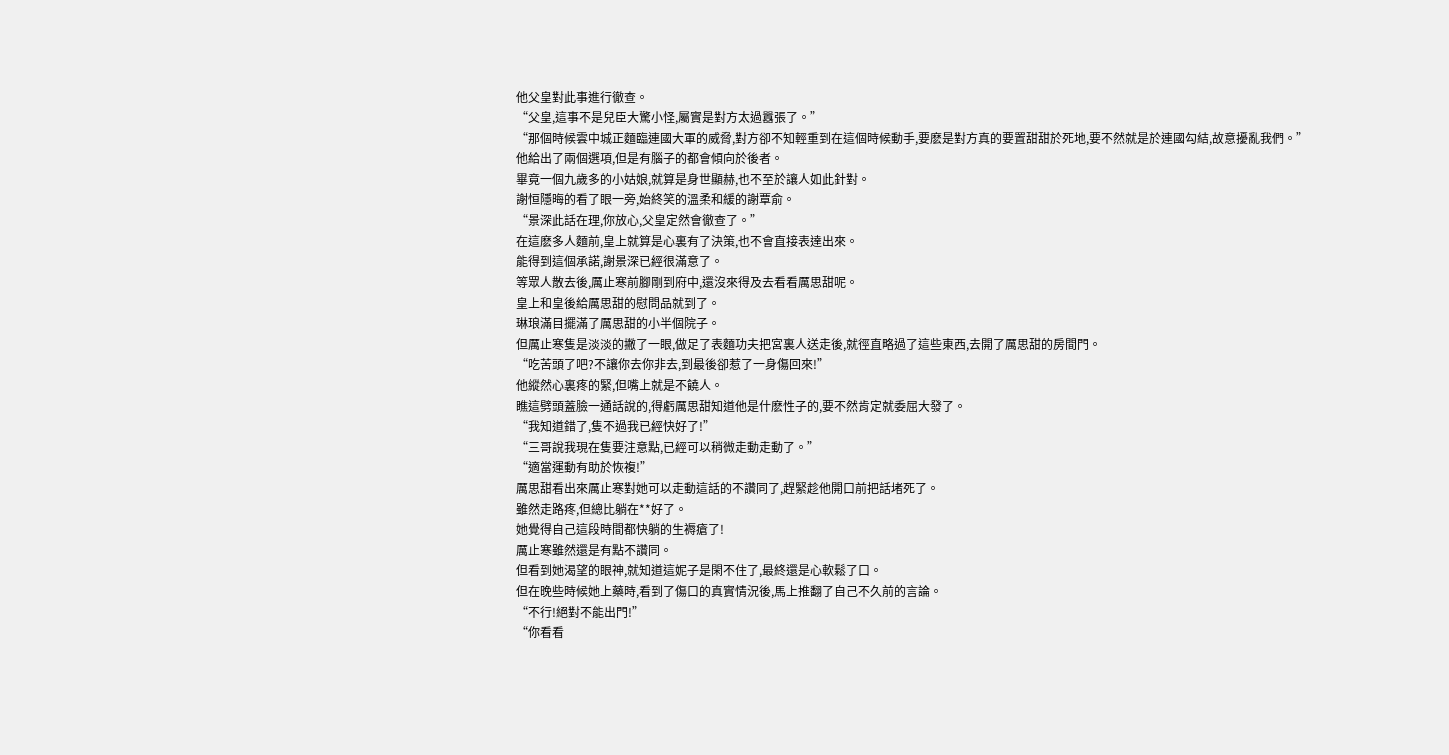他父皇對此事進行徹查。
“父皇,這事不是兒臣大驚小怪,屬實是對方太過囂張了。”
“那個時候雲中城正麵臨連國大軍的威脅,對方卻不知輕重到在這個時候動手,要麽是對方真的要置甜甜於死地,要不然就是於連國勾結,故意擾亂我們。”
他給出了兩個選項,但是有腦子的都會傾向於後者。
畢竟一個九歲多的小姑娘,就算是身世顯赫,也不至於讓人如此針對。
謝恒隱晦的看了眼一旁,始終笑的溫柔和緩的謝覃俞。
“景深此話在理,你放心,父皇定然會徹查了。”
在這麽多人麵前,皇上就算是心裏有了決策,也不會直接表達出來。
能得到這個承諾,謝景深已經很滿意了。
等眾人散去後,厲止寒前腳剛到府中,還沒來得及去看看厲思甜呢。
皇上和皇後給厲思甜的慰問品就到了。
琳琅滿目擺滿了厲思甜的小半個院子。
但厲止寒隻是淡淡的撇了一眼,做足了表麵功夫把宮裏人送走後,就徑直略過了這些東西,去開了厲思甜的房間門。
“吃苦頭了吧?不讓你去你非去,到最後卻惹了一身傷回來!”
他縱然心裏疼的緊,但嘴上就是不饒人。
瞧這劈頭蓋臉一通話說的,得虧厲思甜知道他是什麽性子的,要不然肯定就委屈大發了。
“我知道錯了,隻不過我已經快好了!”
“三哥說我現在隻要注意點,已經可以稍微走動走動了。”
“適當運動有助於恢複!”
厲思甜看出來厲止寒對她可以走動這話的不讚同了,趕緊趁他開口前把話堵死了。
雖然走路疼,但總比躺在**好了。
她覺得自己這段時間都快躺的生褥瘡了!
厲止寒雖然還是有點不讚同。
但看到她渴望的眼神,就知道這妮子是閑不住了,最終還是心軟鬆了口。
但在晚些時候她上藥時,看到了傷口的真實情況後,馬上推翻了自己不久前的言論。
“不行!絕對不能出門!”
“你看看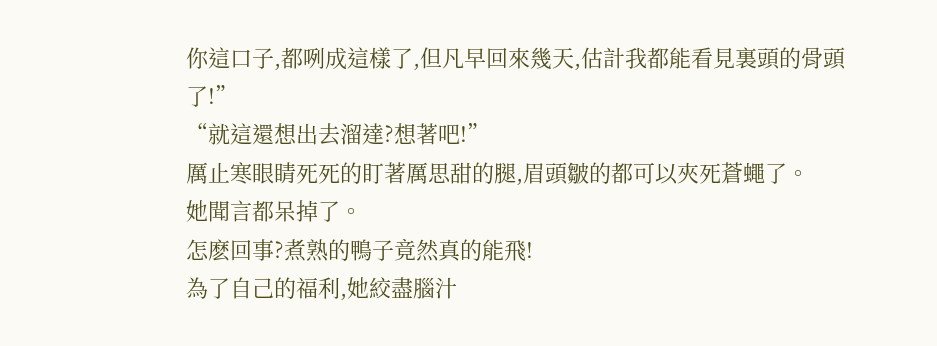你這口子,都咧成這樣了,但凡早回來幾天,估計我都能看見裏頭的骨頭了!”
“就這還想出去溜達?想著吧!”
厲止寒眼睛死死的盯著厲思甜的腿,眉頭皺的都可以夾死蒼蠅了。
她聞言都呆掉了。
怎麽回事?煮熟的鴨子竟然真的能飛!
為了自己的福利,她絞盡腦汁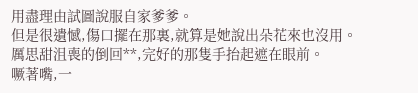用盡理由試圖說服自家爹爹。
但是很遺憾,傷口擺在那裏,就算是她說出朵花來也沒用。
厲思甜沮喪的倒回**,完好的那隻手抬起遮在眼前。
噘著嘴,一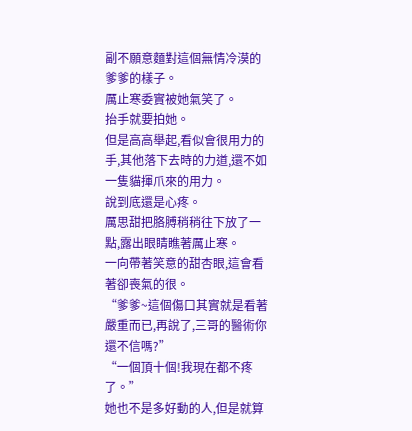副不願意麵對這個無情冷漠的爹爹的樣子。
厲止寒委實被她氣笑了。
抬手就要拍她。
但是高高舉起,看似會很用力的手,其他落下去時的力道,還不如一隻貓揮爪來的用力。
說到底還是心疼。
厲思甜把胳膊稍稍往下放了一點,露出眼睛瞧著厲止寒。
一向帶著笑意的甜杏眼,這會看著卻喪氣的很。
“爹爹~這個傷口其實就是看著嚴重而已,再說了,三哥的醫術你還不信嗎?”
“一個頂十個!我現在都不疼了。”
她也不是多好動的人,但是就算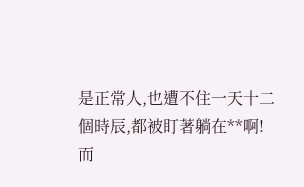是正常人,也遭不住一天十二個時辰,都被盯著躺在**啊!
而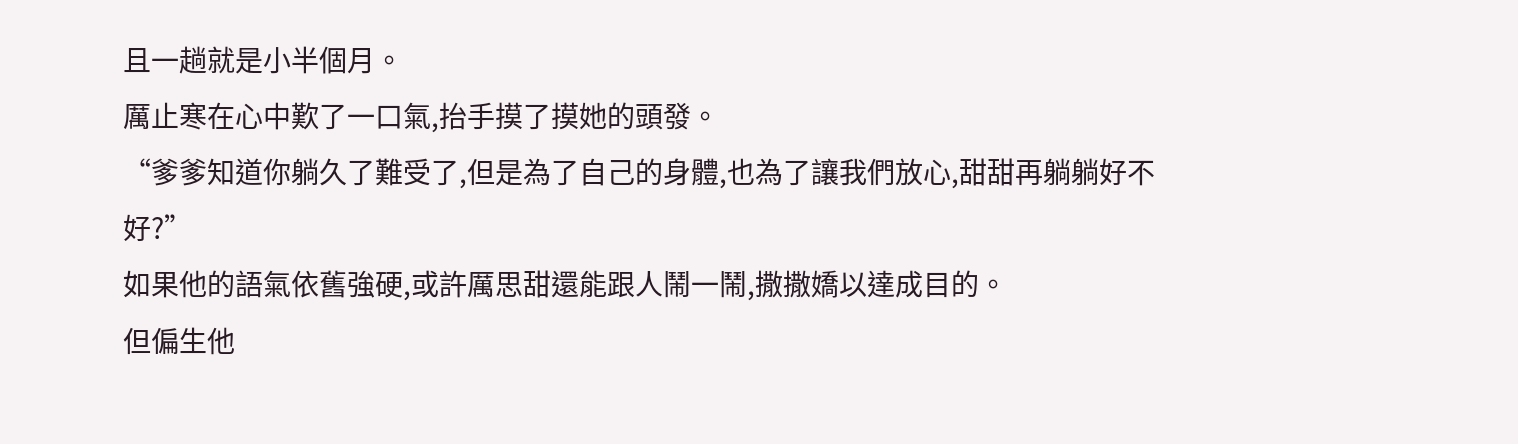且一趟就是小半個月。
厲止寒在心中歎了一口氣,抬手摸了摸她的頭發。
“爹爹知道你躺久了難受了,但是為了自己的身體,也為了讓我們放心,甜甜再躺躺好不好?”
如果他的語氣依舊強硬,或許厲思甜還能跟人鬧一鬧,撒撒嬌以達成目的。
但偏生他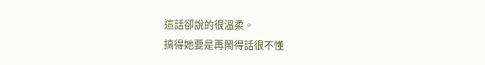這話卻說的很溫柔。
搞得她要是再鬧得話很不懂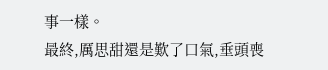事一樣。
最終,厲思甜還是歎了口氣,垂頭喪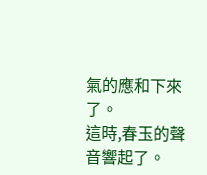氣的應和下來了。
這時,春玉的聲音響起了。